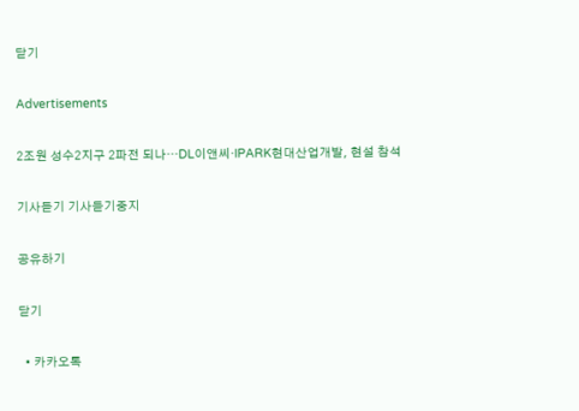닫기

Advertisements

2조원 성수2지구 2파전 되나…DL이앤씨·IPARK현대산업개발, 현설 참석

기사듣기 기사듣기중지

공유하기

닫기

  • 카카오톡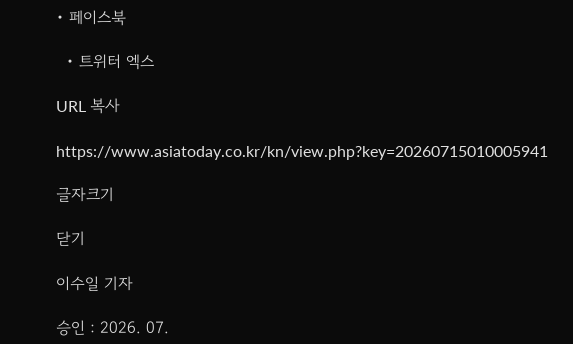• 페이스북

  • 트위터 엑스

URL 복사

https://www.asiatoday.co.kr/kn/view.php?key=20260715010005941

글자크기

닫기

이수일 기자

승인 : 2026. 07.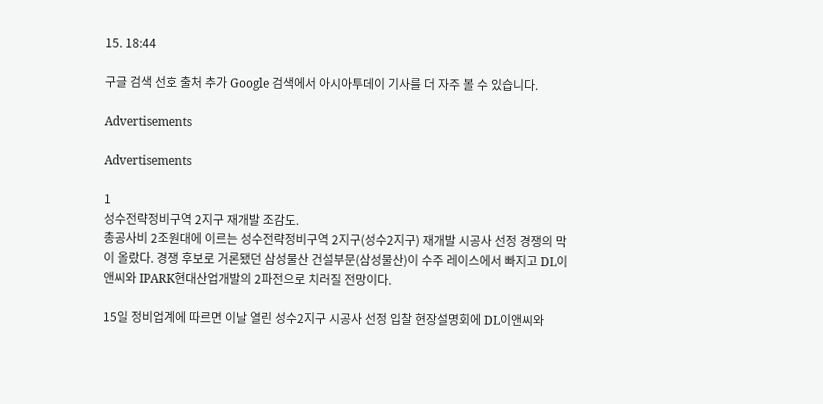15. 18:44

구글 검색 선호 출처 추가 Google 검색에서 아시아투데이 기사를 더 자주 볼 수 있습니다.

Advertisements

Advertisements

1
성수전략정비구역 2지구 재개발 조감도.
총공사비 2조원대에 이르는 성수전략정비구역 2지구(성수2지구) 재개발 시공사 선정 경쟁의 막이 올랐다. 경쟁 후보로 거론됐던 삼성물산 건설부문(삼성물산)이 수주 레이스에서 빠지고 DL이앤씨와 IPARK현대산업개발의 2파전으로 치러질 전망이다.

15일 정비업계에 따르면 이날 열린 성수2지구 시공사 선정 입찰 현장설명회에 DL이앤씨와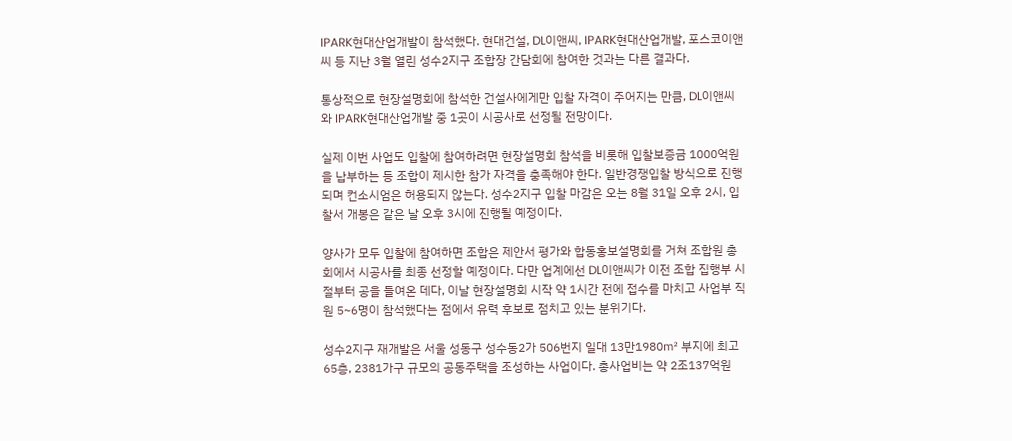IPARK현대산업개발이 참석했다. 현대건설, DL이앤씨, IPARK현대산업개발, 포스코이앤씨 등 지난 3월 열린 성수2지구 조합장 간담회에 참여한 것과는 다른 결과다.

통상적으로 현장설명회에 참석한 건설사에게만 입찰 자격이 주어지는 만큼, DL이앤씨와 IPARK현대산업개발 중 1곳이 시공사로 선정될 전망이다.

실제 이번 사업도 입찰에 참여하려면 현장설명회 참석을 비롯해 입찰보증금 1000억원을 납부하는 등 조합이 제시한 참가 자격을 충족해야 한다. 일반경쟁입찰 방식으로 진행되며 컨소시엄은 허용되지 않는다. 성수2지구 입찰 마감은 오는 8월 31일 오후 2시, 입찰서 개봉은 같은 날 오후 3시에 진행될 예정이다.

양사가 모두 입찰에 참여하면 조합은 제안서 평가와 합동홍보설명회를 거쳐 조합원 총회에서 시공사를 최종 선정할 예정이다. 다만 업계에선 DL이앤씨가 이전 조합 집행부 시절부터 공을 들여온 데다, 이날 현장설명회 시작 약 1시간 전에 접수를 마치고 사업부 직원 5~6명이 참석했다는 점에서 유력 후보로 점치고 있는 분위기다.

성수2지구 재개발은 서울 성동구 성수동2가 506번지 일대 13만1980㎡ 부지에 최고 65층, 2381가구 규모의 공동주택을 조성하는 사업이다. 총사업비는 약 2조137억원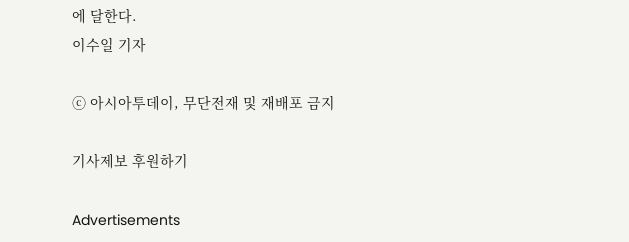에 달한다.
이수일 기자

ⓒ 아시아투데이, 무단전재 및 재배포 금지

기사제보 후원하기

Advertisements